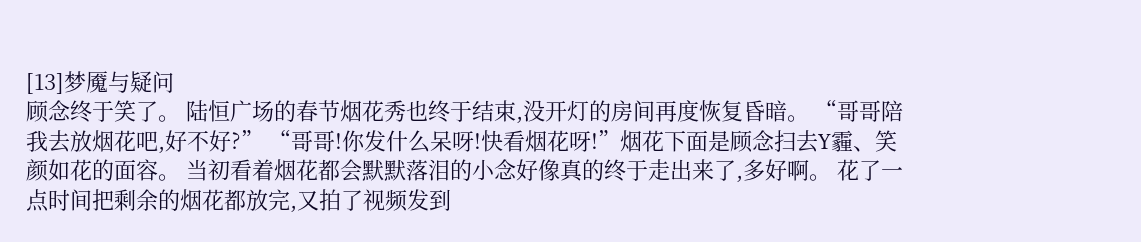[13]梦魇与疑问
顾念终于笑了。 陆恒广场的春节烟花秀也终于结束,没开灯的房间再度恢复昏暗。 “哥哥陪我去放烟花吧,好不好?” “哥哥!你发什么呆呀!快看烟花呀!”烟花下面是顾念扫去Y霾、笑颜如花的面容。 当初看着烟花都会默默落泪的小念好像真的终于走出来了,多好啊。 花了一点时间把剩余的烟花都放完,又拍了视频发到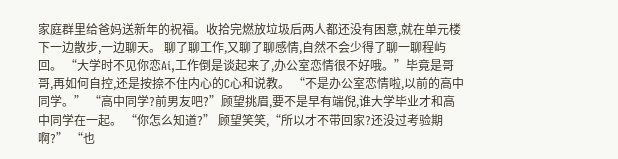家庭群里给爸妈送新年的祝福。收拾完燃放垃圾后两人都还没有困意,就在单元楼下一边散步,一边聊天。 聊了聊工作,又聊了聊感情,自然不会少得了聊一聊程屿回。 “大学时不见你恋Ai,工作倒是谈起来了,办公室恋情很不好哦。”毕竟是哥哥,再如何自控,还是按捺不住内心的C心和说教。 “不是办公室恋情啦,以前的高中同学。” “高中同学?前男友吧?”顾望挑眉,要不是早有端倪,谁大学毕业才和高中同学在一起。 “你怎么知道?” 顾望笑笑,“所以才不带回家?还没过考验期啊?” “也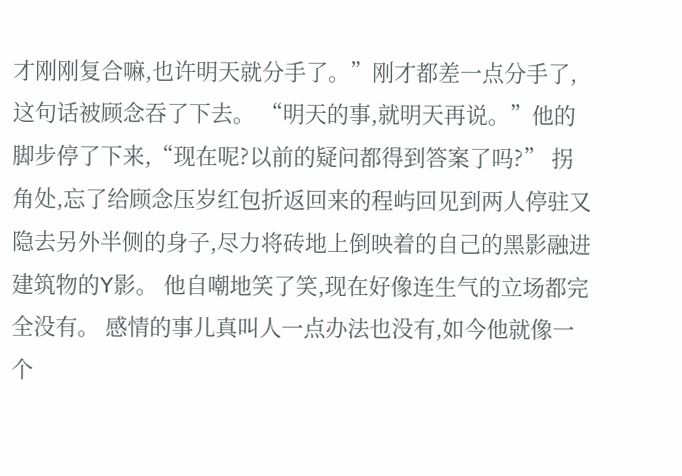才刚刚复合嘛,也许明天就分手了。”刚才都差一点分手了,这句话被顾念吞了下去。 “明天的事,就明天再说。”他的脚步停了下来,“现在呢?以前的疑问都得到答案了吗?” 拐角处,忘了给顾念压岁红包折返回来的程屿回见到两人停驻又隐去另外半侧的身子,尽力将砖地上倒映着的自己的黑影融进建筑物的Y影。 他自嘲地笑了笑,现在好像连生气的立场都完全没有。 感情的事儿真叫人一点办法也没有,如今他就像一个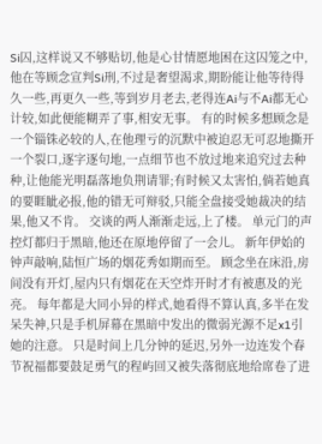Si囚,这样说又不够贴切,他是心甘情愿地困在这囚笼之中,他在等顾念宣判Si刑,不过是奢望渴求,期盼能让他等待得久一些,再更久一些,等到岁月老去,老得连Ai与不Ai都无心计较,如此便能糊弄了事,相安无事。 有的时候多想顾念是一个锱铢必较的人,在他理亏的沉默中被迫忍无可忍地撕开一个裂口,逐字逐句地,一点细节也不放过地来追究过去种种,让他能光明磊落地负荆请罪;有时候又太害怕,倘若她真的要睚眦必报,他的错无可辩驳,只能全盘接受她裁决的结果,他又不肯。 交谈的两人渐渐走远,上了楼。 单元门的声控灯都归于黑暗,他还在原地停留了一会儿。 新年伊始的钟声敲响,陆恒广场的烟花秀如期而至。 顾念坐在床沿,房间没有开灯,屋内只有烟花在天空炸开时才有被惠及的光亮。 每年都是大同小异的样式,她看得不算认真,多半在发呆失神,只是手机屏幕在黑暗中发出的微弱光源不足x1引她的注意。 只是时间上几分钟的延迟,另外一边连发个春节祝福都要鼓足勇气的程屿回又被失落彻底地给席卷了进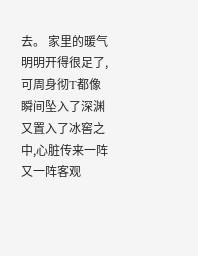去。 家里的暖气明明开得很足了,可周身彻T都像瞬间坠入了深渊又置入了冰窖之中,心脏传来一阵又一阵客观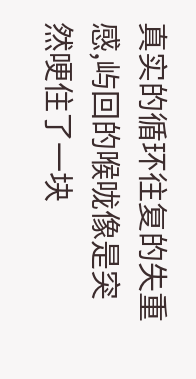真实的循环往复的失重感,屿回的喉咙像是突然哽住了一块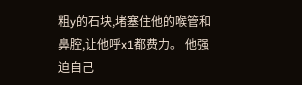粗y的石块,堵塞住他的喉管和鼻腔,让他呼x1都费力。 他强迫自己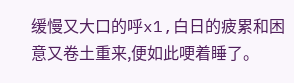缓慢又大口的呼x1,白日的疲累和困意又卷土重来,便如此哽着睡了。